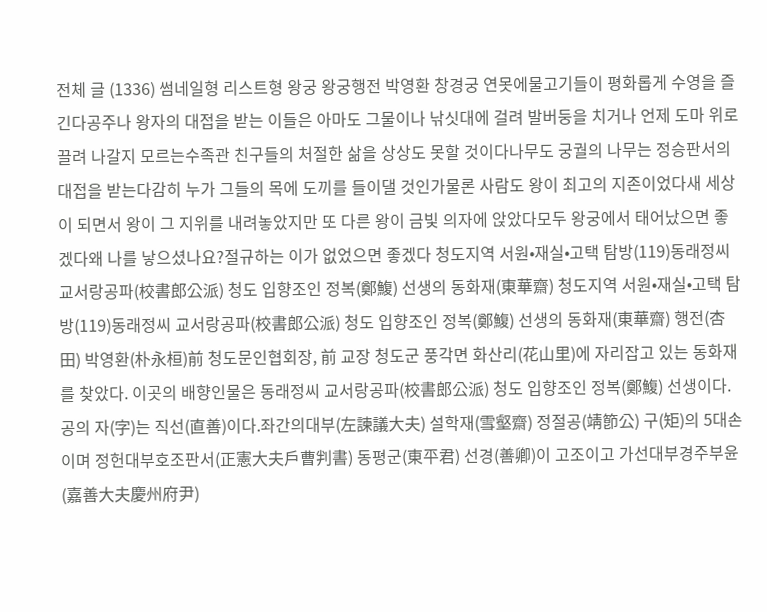전체 글 (1336) 썸네일형 리스트형 왕궁 왕궁행전 박영환 창경궁 연못에물고기들이 평화롭게 수영을 즐긴다공주나 왕자의 대접을 받는 이들은 아마도 그물이나 낚싯대에 걸려 발버둥을 치거나 언제 도마 위로 끌려 나갈지 모르는수족관 친구들의 처절한 삶을 상상도 못할 것이다나무도 궁궐의 나무는 정승판서의 대접을 받는다감히 누가 그들의 목에 도끼를 들이댈 것인가물론 사람도 왕이 최고의 지존이었다새 세상이 되면서 왕이 그 지위를 내려놓았지만 또 다른 왕이 금빛 의자에 앉았다모두 왕궁에서 태어났으면 좋겠다왜 나를 낳으셨나요?절규하는 이가 없었으면 좋겠다 청도지역 서원•재실•고택 탐방(119)동래정씨 교서랑공파(校書郎公派) 청도 입향조인 정복(鄭鰒) 선생의 동화재(東華齋) 청도지역 서원•재실•고택 탐방(119)동래정씨 교서랑공파(校書郎公派) 청도 입향조인 정복(鄭鰒) 선생의 동화재(東華齋) 행전(杏田) 박영환(朴永桓)前 청도문인협회장, 前 교장 청도군 풍각면 화산리(花山里)에 자리잡고 있는 동화재를 찾았다. 이곳의 배향인물은 동래정씨 교서랑공파(校書郎公派) 청도 입향조인 정복(鄭鰒) 선생이다. 공의 자(字)는 직선(直善)이다.좌간의대부(左諫議大夫) 설학재(雪壑齋) 정절공(靖節公) 구(矩)의 5대손이며 정헌대부호조판서(正憲大夫戶曹判書) 동평군(東平君) 선경(善卿)이 고조이고 가선대부경주부윤(嘉善大夫慶州府尹)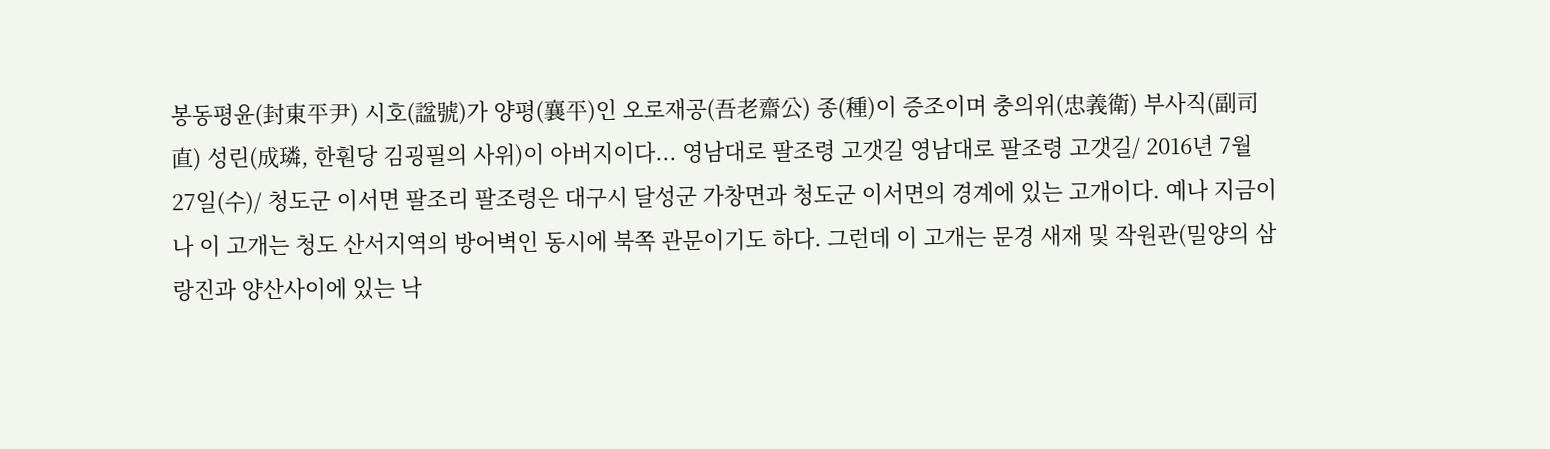봉동평윤(封東平尹) 시호(諡號)가 양평(襄平)인 오로재공(吾老齋公) 종(種)이 증조이며 충의위(忠義衛) 부사직(副司直) 성린(成璘, 한훤당 김굉필의 사위)이 아버지이다... 영남대로 팔조령 고갯길 영남대로 팔조령 고갯길/ 2016년 7월 27일(수)/ 청도군 이서면 팔조리 팔조령은 대구시 달성군 가창면과 청도군 이서면의 경계에 있는 고개이다. 예나 지금이나 이 고개는 청도 산서지역의 방어벽인 동시에 북쪽 관문이기도 하다. 그런데 이 고개는 문경 새재 및 작원관(밀양의 삼랑진과 양산사이에 있는 낙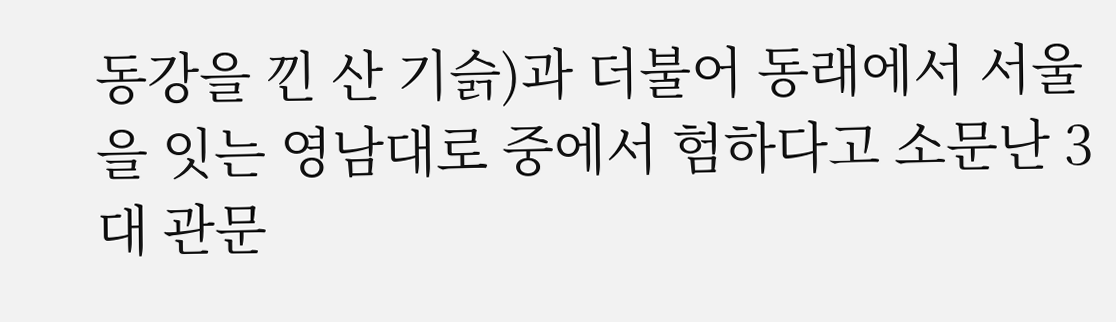동강을 낀 산 기슭)과 더불어 동래에서 서울을 잇는 영남대로 중에서 험하다고 소문난 3대 관문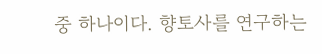중 하나이다. 향토사를 연구하는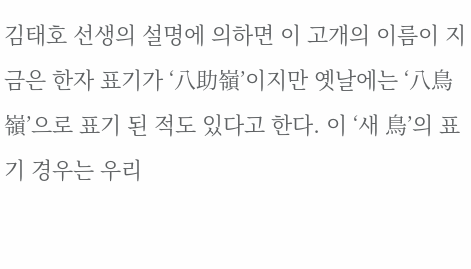김태호 선생의 설명에 의하면 이 고개의 이름이 지금은 한자 표기가 ‘八助嶺’이지만 옛날에는 ‘八鳥嶺’으로 표기 된 적도 있다고 한다. 이 ‘새 鳥’의 표기 경우는 우리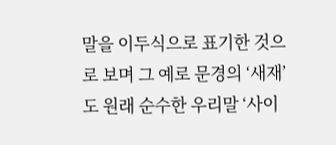말을 이두식으로 표기한 것으로 보며 그 예로 문경의 ‘새재’도 원래 순수한 우리말 ‘사이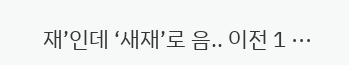재’인데 ‘새재’로 음.. 이전 1 ···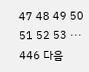47 48 49 50 51 52 53 ··· 446 다음